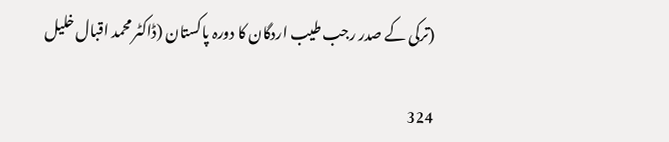(ترکی کے صدر رجب طیب اردگان کا دورہ پاکستان (ڈاکٹر محمد اقبال خلیل

324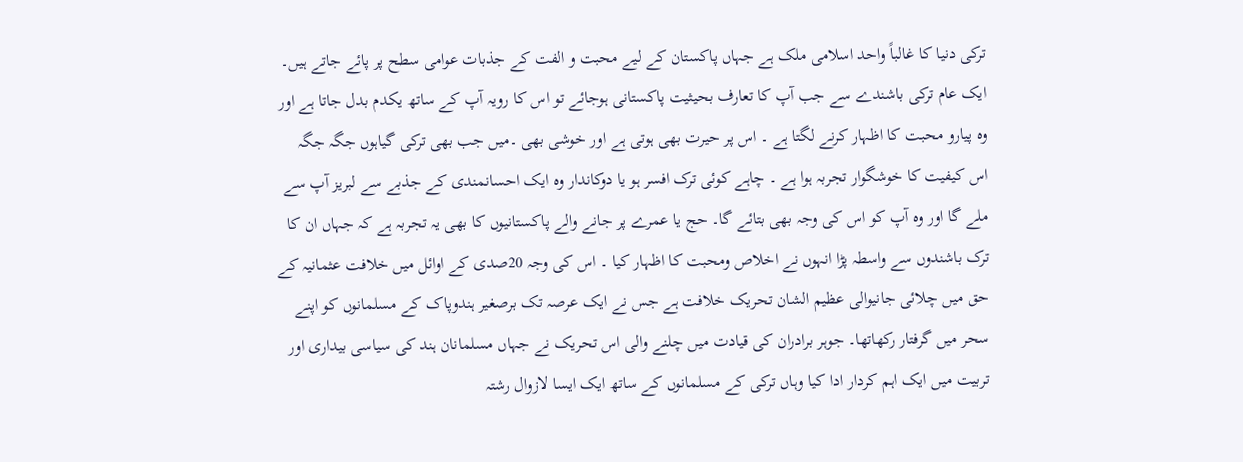ترکی دنیا کا غالباً واحد اسلامی ملک ہے جہاں پاکستان کے لیے محبت و الفت کے جذبات عوامی سطح پر پائے جاتے ہیں۔ ایک عام ترکی باشندے سے جب آپ کا تعارف بحیثیت پاکستانی ہوجائے تو اس کا رویہ آپ کے ساتھ یکدم بدل جاتا ہے اور وہ پیارو محبت کا اظہار کرنے لگتا ہے ۔ اس پر حیرت بھی ہوتی ہے اور خوشی بھی ۔میں جب بھی ترکی گیاہوں جگہ جگہ اس کیفیت کا خوشگوار تجربہ ہوا ہے ۔ چاہے کوئی ترک افسر ہو یا دوکاندار وہ ایک احسانمندی کے جذبے سے لبریز آپ سے ملے گا اور وہ آپ کو اس کی وجہ بھی بتائے گا۔ حج یا عمرے پر جانے والے پاکستانیوں کا بھی یہ تجربہ ہے کہ جہاں ان کا ترک باشندوں سے واسطہ پڑا انہوں نے اخلاص ومحبت کا اظہار کیا ۔ اس کی وجہ 20صدی کے اوائل میں خلافت عثمانیہ کے حق میں چلائی جانیوالی عظیم الشان تحریک خلافت ہے جس نے ایک عرصہ تک برصغیر ہندوپاک کے مسلمانوں کو اپنے سحر میں گرفتار رکھاتھا۔ جوہر برادران کی قیادت میں چلنے والی اس تحریک نے جہاں مسلمانان ہند کی سیاسی بیداری اور تربیت میں ایک اہم کردار ادا کیا وہاں ترکی کے مسلمانوں کے ساتھ ایک ایسا لازوال رشتہ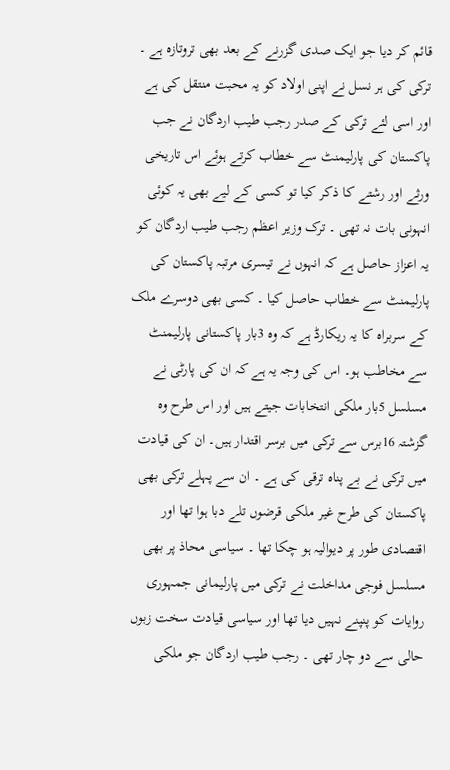قائم کر دیا جو ایک صدی گزرنے کے بعد بھی تروتازہ ہے ۔ ترکی کی ہر نسل نے اپنی اولاد کو یہ محبت منتقل کی ہے اور اسی لئے ترکی کے صدر رجب طیب اردگان نے جب پاکستان کی پارلیمنٹ سے خطاب کرتے ہوئے اس تاریخی ورثے اور رشتے کا ذکر کیا تو کسی کے لیے بھی یہ کوئی انہونی بات نہ تھی ۔ ترک وزیر اعظم رجب طیب اردگان کو یہ اعزاز حاصل ہے کہ انہوں نے تیسری مرتبہ پاکستان کی پارلیمنٹ سے خطاب حاصل کیا ۔ کسی بھی دوسرے ملک کے سربراہ کا یہ ریکارڈ ہے کہ وہ 3بار پاکستانی پارلیمنٹ سے مخاطب ہو۔ اس کی وجہ یہ ہے کہ ان کی پارٹی نے مسلسل 5بار ملکی انتخابات جیتے ہیں اور اس طرح وہ گزشتہ 16برس سے ترکی میں برسر اقتدار ہیں۔ ان کی قیادت میں ترکی نے بے پناہ ترقی کی ہے ۔ ان سے پہلے ترکی بھی پاکستان کی طرح غیر ملکی قرضوں تلے دبا ہوا تھا اور اقتصادی طور پر دیوالیہ ہو چکا تھا ۔ سیاسی محاذ پر بھی مسلسل فوجی مداخلت نے ترکی میں پارلیمانی جمہوری روایات کو پنپنے نہیں دیا تھا اور سیاسی قیادت سخت زبوں حالی سے دو چار تھی ۔ رجب طیب اردگان جو ملکی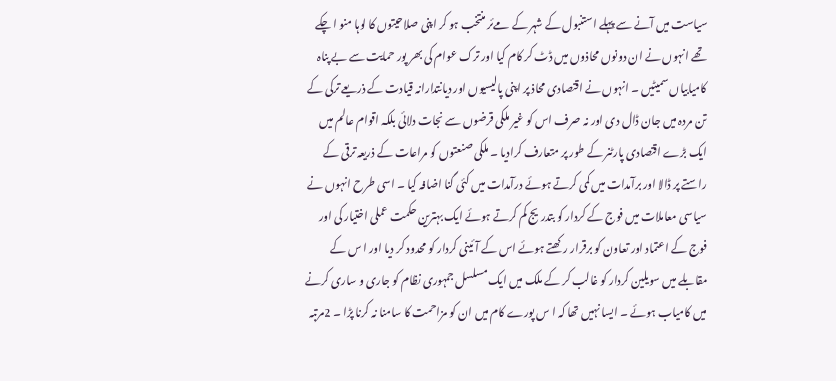سیاست میں آنے سے پہلے استنبول کے شہر کے مےئر منتخب ہو کر اپنی صلاحیتوں کا لوہا منو ا چکے تھے انہوں نے ان دونوں محاذوں میں ڈٹ کر کام کیا اور ترک عوام کی بھر پور حمایت سے بے پناہ کامیابیاں سمیٹیں ۔ انہوں نے اقتصادی محاذ پر اپنی پالیسیوں اور دیانتدارانہ قیادت کے ذریعے ترکی کے تن مردہ میں جان ڈال دی اور نہ صرف اس کو غیر ملکی قرضوں سے نجات دلائی بلکہ اقوام عالم میں ایک بڑے اقتصادی پارٹنر کے طور پر متعارف کرادیا ۔ ملکی صنعتوں کو مراعات کے ذریعہ ترقی کے راستے پر ڈالا اور برآمدات میں کمی کرتے ہوئے درآمدات میں کئی گنا اضافہ کیا ۔ اسی طرح انہوں نے سیاسی معاملات میں فوج کے کردار کو بتدریج کم کرتے ہوئے ایک بہترین حکمت عملی اختیار کی اور فوج کے اعتماد اور تعاون کو برقرار رکھتے ہوئے اس کے آئینی کردار کو محدود کر دیا اور ا س کے مقابلے میں سویلین کردار کو غالب کر کے ملک میں ایک مسلسل جمہوری نظام کو جاری و ساری کرنے میں کامیاب ہوئے ۔ ایسا نہیں تھا کہ ا س پورے کام میں ان کو مزاحمت کا سامنا نہ کرنا پڑا ۔ 2مرتبہ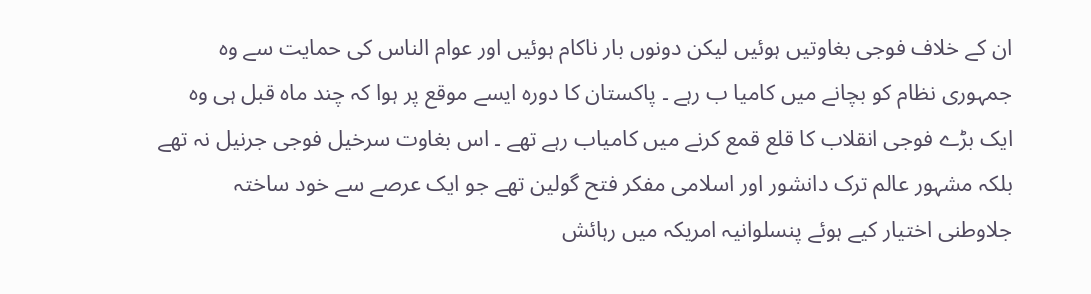ان کے خلاف فوجی بغاوتیں ہوئیں لیکن دونوں بار ناکام ہوئیں اور عوام الناس کی حمایت سے وہ جمہوری نظام کو بچانے میں کامیا ب رہے ۔ پاکستان کا دورہ ایسے موقع پر ہوا کہ چند ماہ قبل ہی وہ ایک بڑے فوجی انقلاب کا قلع قمع کرنے میں کامیاب رہے تھے ۔ اس بغاوت سرخیل فوجی جرنیل نہ تھے بلکہ مشہور عالم ترک دانشور اور اسلامی مفکر فتح گولین تھے جو ایک عرصے سے خود ساختہ جلاوطنی اختیار کیے ہوئے پنسلوانیہ امریکہ میں رہائش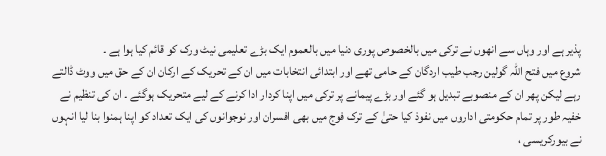پذیر ہے اور وہاں سے انھوں نے ترکی میں بالخصوص پوری دنیا میں بالعموم ایک بڑے تعلیمی نیٹ ورک کو قائم کیا ہوا ہے ۔
شروع میں فتح اللہ گولین رجب طیب اردگان کے حامی تھے اور ابتدائی انتخابات میں ان کے تحریک کے ارکان ان کے حق میں ووٹ ڈالتے رہے لیکن پھر ان کے منصوبے تبدیل ہو گئے اور بڑے پیمانے پر ترکی میں اپنا کردار ادا کرنے کے لیے متحریک ہوگئے ۔ ان کی تنظیم نے خفیہ طور پر تمام حکومتی اداروں میں نفوذ کیا حتیٰ کے ترک فوج میں بھی افسران اور نوجوانوں کی ایک تعداد کو اپنا ہمنوا بنا لیا انہوں نے بیورکریسی ،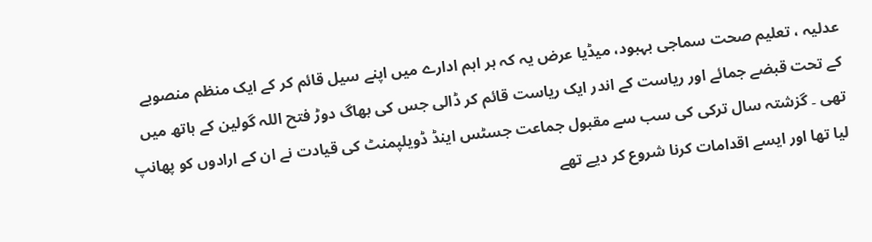عدلیہ ، تعلیم صحت سماجی بہبود، میڈیا عرض یہ کہ ہر اہم ادارے میں اپنے سیل قائم کر کے ایک منظم منصوبے کے تحت قبضے جمائے اور ریاست کے اندر ایک ریاست قائم کر ڈالی جس کی بھاگ دوڑ فتح اللہ گولین کے ہاتھ میں تھی ۔ گزشتہ سال ترکی کی سب سے مقبول جماعت جسٹس اینڈ ڈویلپمنٹ کی قیادت نے ان کے ارادوں کو پھانپ لیا تھا اور ایسے اقدامات کرنا شروع کر دیے تھے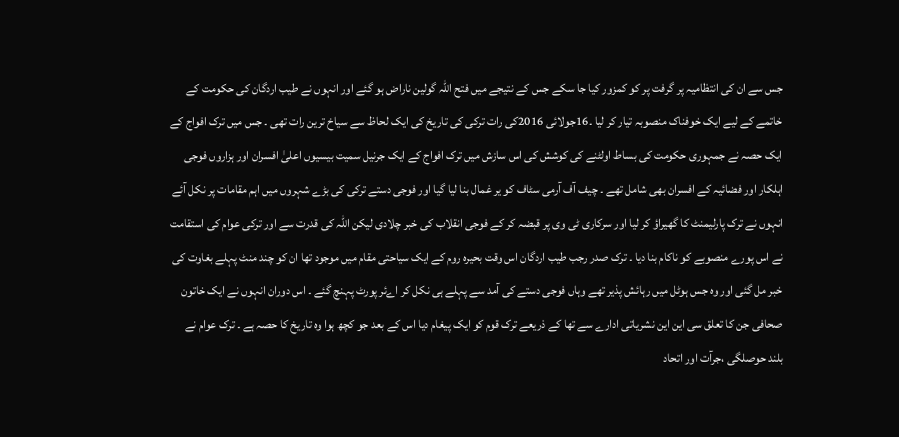جس سے ان کی انتظامیہ پر گرفت پر کو کمزور کیا جا سکے جس کے نتیجے میں فتح اللہ گولین ناراض ہو گئے اور انہوں نے طیب اردگان کی حکومت کے خاتمے کے لیے ایک خوفناک منصوبہ تیار کر لیا ۔16جولائی 2016کی رات ترکی کی تاریخ کی ایک لحاظ سے سیاخ ترین رات تھی ۔ جس میں ترک افواج کے ایک حصہ نے جمہوری حکومت کی بساط اولٹنے کی کوشش کی اس سازش میں ترک افواج کے ایک جرنیل سمیت بیسیوں اعلیٰ افسران اور ہزاروں فوجی اہلکار اور فضائیہ کے افسران بھی شامل تھے ۔ چیف آف آرمی سٹاف کو یر غمال بنا لیا گیا اور فوجی دستے ترکی کی بڑے شہروں میں اہم مقامات پر نکل آئے انہوں نے ترک پارلیمنٹ کا گھیراؤ کر لیا اور سرکاری ٹی وی پر قبضہ کر کے فوجی انقلاب کی خبر چلادی لیکن اللہ کی قدرت سے اور ترکی عوام کی استقامت نے اس پورے منصوبے کو ناکام بنا دیا ۔ ترک صدر رجب طیب اردگان اس وقت بحیرہ روم کے ایک سیاحتی مقام میں موجود تھا ان کو چند منٹ پہلے بغاوت کی خبر مل گئی اور وہ جس ہوٹل میں رہائش پذیر تھے وہاں فوجی دستے کی آمد سے پہلے ہی نکل کر اےئر پورٹ پہنچ گئے ۔ اس دوران انہوں نے ایک خاتون صحافی جن کا تعلق سی این این نشریاتی ادارے سے تھا کے ذریعے ترک قوم کو ایک پیغام دیا اس کے بعد جو کچھ ہوا وہ تاریخ کا حصہ ہے ۔ ترک عوام نے بلند حوصلگی ،جرآت اور اتحاد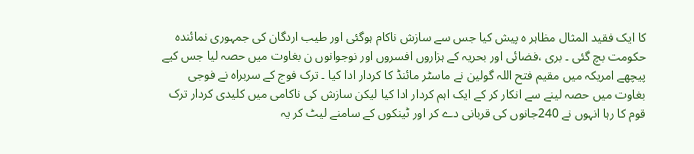کا ایک فقید المثال مظاہر ہ پیش کیا جس سے سازش ناکام ہوگئی اور طیب اردگان کی جمہوری نمائندہ حکومت بچ گئی ۔ بری ،فضائی اور بحریہ کے ہزاروں افسروں اور نوجوانوں ن بغاوت میں حصہ لیا جس کیے پیچھے امریکہ میں مقیم فتح اللہ گولین نے ماسٹر مائنڈ کا کردار ادا کیا ۔ ترک فوج کے سربراہ نے فوجی بغاوت میں حصہ لینے سے انکار کر کے ایک اہم کردار ادا کیا لیکن سازش کی ناکامی میں کلیدی کردار ترک قوم کا رہا انہوں نے 240جانوں کی قربانی دے کر اور ٹینکوں کے سامنے لیٹ کر یہ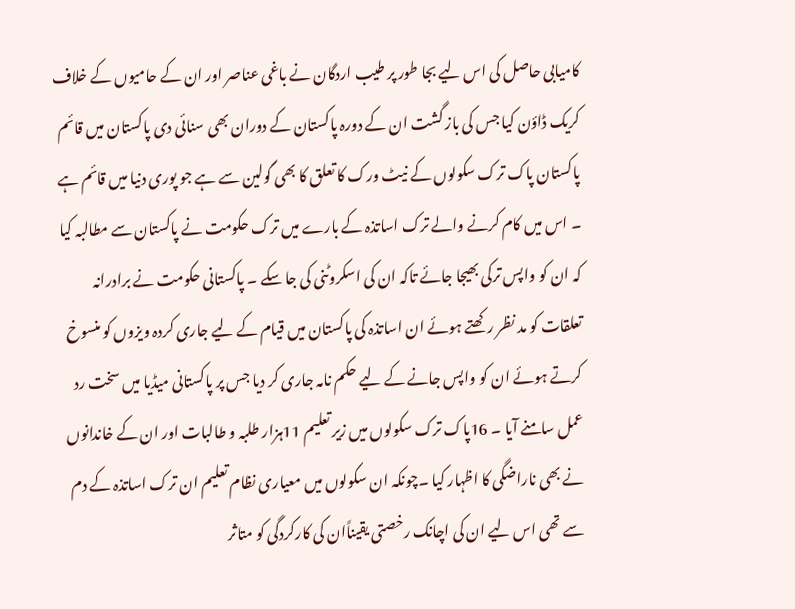کامیابی حاصل کی اس لیے بجا طور پر طیب اردگان نے باغی عناصر اور ان کے حامیوں کے خلاف کریک ڈاؤن کیا جس کی باز گشت ان کے دورہ پاکستان کے دوران بھی سنائی دی پاکستان میں قائم پاکستان پاک ترک سکولوں کے نیٹ ورک کا تعلق کا بھی گولین سے ہے جو پوری دنیا میں قائم ہے ۔ اس میں کام کرنے والے ترک اساتذہ کے بارے میں ترک حکومت نے پاکستان سے مطالبہ کیا کہ ان کو واپس ترکی بھیجا جائے تاکہ ان کی اسکروٹنی کی جا سکے ۔ پاکستانی حکومت نے برادرانہ تعلقات کو مد نظر رکھتے ہوئے ان اساتذہ کی پاکستان میں قیام کے لیے جاری کردہ ویزوں کو منسوخ کرتے ہوئے ان کو واپس جانے کے لیے حکم نامہ جاری کر دیا جس پر پاکستانی میڈیا میں سخت رد عمل سامنے آیا ۔ 16پاک ترک سکولوں میں زیر تعلیم 11ہزار طلبہ و طالبات اور ان کے خاندانوں نے بھی ناراضگی کا اظہار کیا ۔چونکہ ان سکولوں میں معیاری نظام تعلیم ان ترک اساتذہ کے دم سے تھی اس لیے ان کی اچانک رخصتی یقیناًان کی کارکردگی کو متاثر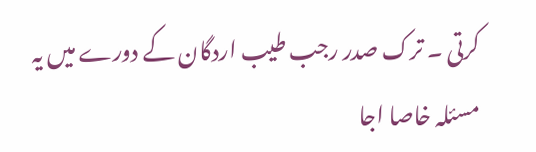کرتی ۔ ترک صدر رجب طیب اردگان کے دورے میں یہ مسئلہ خاصا اجا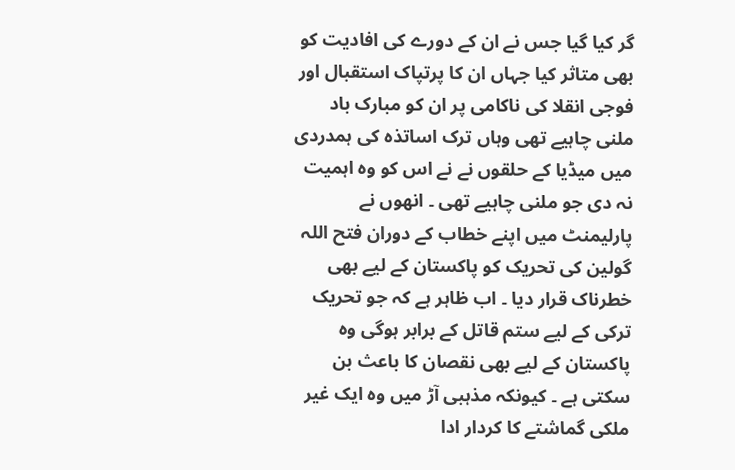گر کیا گیا جس نے ان کے دورے کی افادیت کو بھی متاثر کیا جہاں ان کا پرتپاک استقبال اور فوجی انقلا کی ناکامی پر ان کو مبارک باد ملنی چاہیے تھی وہاں ترک اساتذہ کی ہمدردی میں میڈیا کے حلقوں نے نے اس کو وہ اہمیت نہ دی جو ملنی چاہیے تھی ۔ انھوں نے پارلیمنٹ میں اپنے خطاب کے دوران فتح اللہ گولین کی تحریک کو پاکستان کے لیے بھی خطرناک قرار دیا ۔ اب ظاہر ہے کہ جو تحریک ترکی کے لیے ستم قاتل کے برابر ہوگی وہ پاکستان کے لیے بھی نقصان کا باعث بن سکتی ہے ۔ کیونکہ مذہبی آڑ میں وہ ایک غیر ملکی گماشتے کا کردار ادا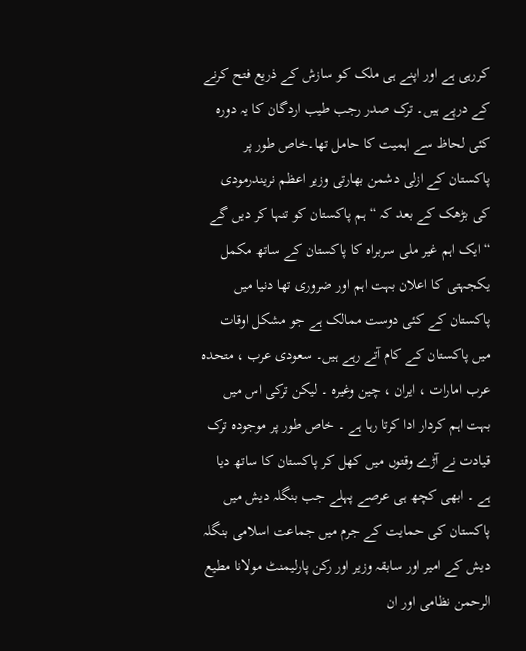کررہی ہے اور اپنے ہی ملک کو سازش کے ذریع فتح کرنے کے درپے ہیں۔ ترک صدر رجب طیب اردگان کا یہ دورہ کئی لحاظ سے اہمیت کا حامل تھا۔خاص طور پر پاکستان کے ازلی دشمن بھارتی وزیر اعظم نریندرمودی کی بڑھک کے بعد کہ “ہم پاکستان کو تنہا کر دیں گے “ایک اہم غیر ملی سربراہ کا پاکستان کے ساتھ مکمل یکجہتی کا اعلان بہت اہم اور ضروری تھا دنیا میں پاکستان کے کئی دوست ممالک ہے جو مشکل اوقات میں پاکستان کے کام آتے رہے ہیں۔ سعودی عرب ، متحدہ عرب امارات ، ایران ، چین وغیرہ ۔ لیکن ترکی اس میں بہت اہم کردار ادا کرتا رہا ہے ۔ خاص طور پر موجودہ ترک قیادت نے آڑے وقتوں میں کھل کر پاکستان کا ساتھ دیا ہے ۔ ابھی کچھ ہی عرصے پہلے جب بنگلہ دیش میں پاکستان کی حمایت کے جرم میں جماعت اسلامی بنگلہ دیش کے امیر اور سابقہ وزیر اور رکن پارلیمنٹ مولانا مطیع الرحمن نظامی اور ان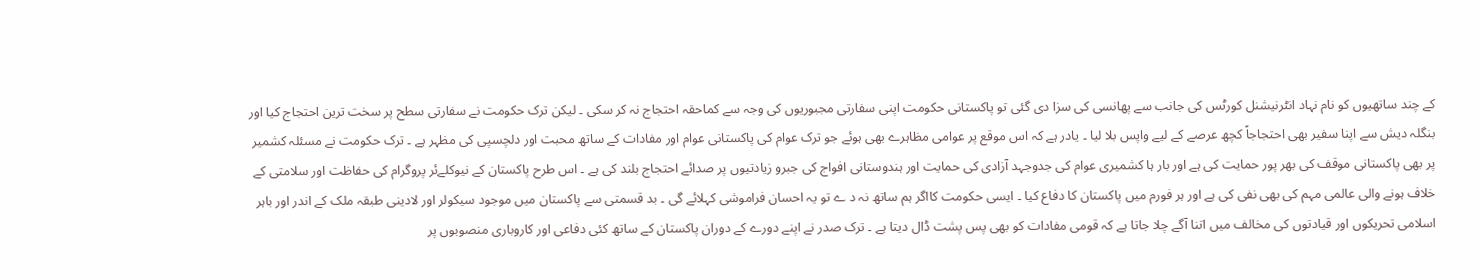کے چند ساتھیوں کو نام نہاد انٹرنیشنل کورٹس کی جانب سے پھانسی کی سزا دی گئی تو پاکستانی حکومت اپنی سفارتی مجبوریوں کی وجہ سے کماحقہ احتجاج نہ کر سکی ۔ لیکن ترک حکومت نے سفارتی سطح پر سخت ترین احتجاج کیا اور بنگلہ دیش سے اپنا سفیر بھی احتجاجاً کچھ عرصے کے لیے واپس بلا لیا ۔ یادر ہے کہ اس موقع پر عوامی مظاہرے بھی ہوئے جو ترک عوام کی پاکستانی عوام اور مفادات کے ساتھ محبت اور دلچسپی کی مظہر ہے ۔ ترک حکومت نے مسئلہ کشمیر پر بھی پاکستانی موقف کی بھر پور حمایت کی ہے اور بار ہا کشمیری عوام کی جدوجہد آزادی کی حمایت اور ہندوستانی افواج کی جبرو زیادتیوں پر صدائے احتجاج بلند کی ہے ۔ اس طرح پاکستان کے نیوکلےئر پروگرام کی حفاظت اور سلامتی کے خلاف ہونے والی عالمی مہم کی بھی نفی کی ہے اور ہر فورم میں پاکستان کا دفاع کیا ۔ ایسی حکومت کااگر ہم ساتھ نہ د ے تو یہ احسان فراموشی کہلائے گی ۔ بد قسمتی سے پاکستان میں موجود سیکولر اور لادینی طبقہ ملک کے اندر اور باہر اسلامی تحریکوں اور قیادتوں کی مخالف میں اتنا آگے چلا جاتا ہے کہ قومی مفادات کو بھی پس پشت ڈال دیتا ہے ۔ ترک صدر نے اپنے دورے کے دوران پاکستان کے ساتھ کئی دفاعی اور کاروباری منصوبوں پر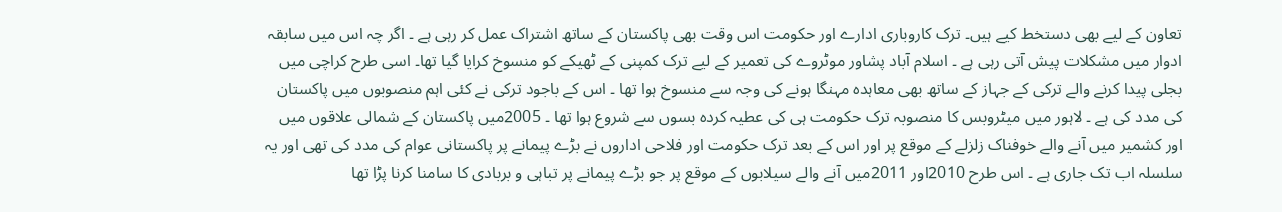تعاون کے لیے بھی دستخط کیے ہیں۔ ترک کاروباری ادارے اور حکومت اس وقت بھی پاکستان کے ساتھ اشتراک عمل کر رہی ہے ۔ اگر چہ اس میں سابقہ ادوار میں مشکلات پیش آتی رہی ہے ۔ اسلام آباد پشاور موٹروے کی تعمیر کے لیے ترک کمپنی کے ٹھیکے کو منسوخ کرایا گیا تھا۔ اسی طرح کراچی میں بجلی پیدا کرنے والے ترکی کے جہاز کے ساتھ بھی معاہدہ مہنگا ہونے کی وجہ سے منسوخ ہوا تھا ۔ اس کے باجود ترکی نے کئی اہم منصوبوں میں پاکستان کی مدد کی ہے ۔ لاہور میں میٹروبس کا منصوبہ ترک حکومت ہی کی عطیہ کردہ بسوں سے شروع ہوا تھا ۔ 2005میں پاکستان کے شمالی علاقوں میں اور کشمیر میں آنے والے خوفناک زلزلے کے موقع پر اور اس کے بعد ترک حکومت اور فلاحی اداروں نے بڑے پیمانے پر پاکستانی عوام کی مدد کی تھی اور یہ سلسلہ اب تک جاری ہے ۔ اس طرح 2010اور 2011میں آنے والے سیلابوں کے موقع پر جو بڑے پیمانے پر تباہی و بربادی کا سامنا کرنا پڑا تھا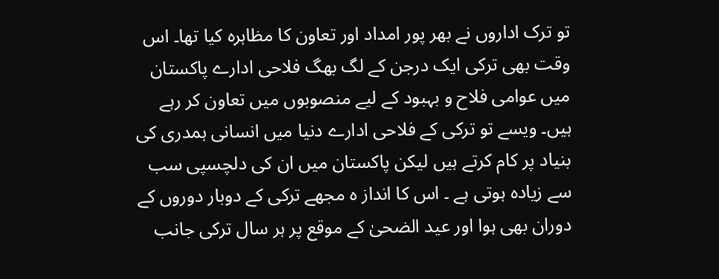تو ترک اداروں نے بھر پور امداد اور تعاون کا مظاہرہ کیا تھا۔ اس وقت بھی ترکی ایک درجن کے لگ بھگ فلاحی ادارے پاکستان میں عوامی فلاح و بہبود کے لیے منصوبوں میں تعاون کر رہے ہیں۔ ویسے تو ترکی کے فلاحی ادارے دنیا میں انسانی ہمدری کی بنیاد پر کام کرتے ہیں لیکن پاکستان میں ان کی دلچسپی سب سے زیادہ ہوتی ہے ۔ اس کا انداز ہ مجھے ترکی کے دوبار دوروں کے دوران بھی ہوا اور عید الضحیٰ کے موقع پر ہر سال ترکی جانب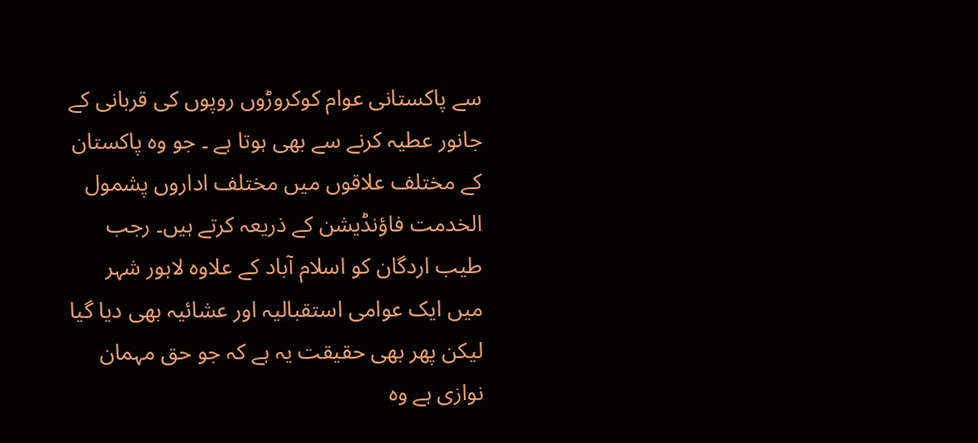سے پاکستانی عوام کوکروڑوں روپوں کی قربانی کے جانور عطیہ کرنے سے بھی ہوتا ہے ۔ جو وہ پاکستان کے مختلف علاقوں میں مختلف اداروں پشمول الخدمت فاؤنڈیشن کے ذریعہ کرتے ہیں۔ رجب طیب اردگان کو اسلام آباد کے علاوہ لاہور شہر میں ایک عوامی استقبالیہ اور عشائیہ بھی دیا گیا لیکن پھر بھی حقیقت یہ ہے کہ جو حق مہمان نوازی ہے وہ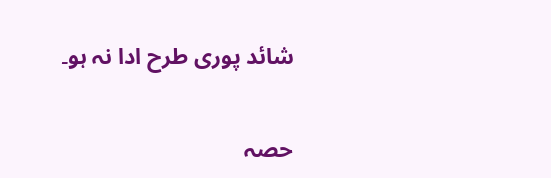شائد پوری طرح ادا نہ ہو۔

حصہ